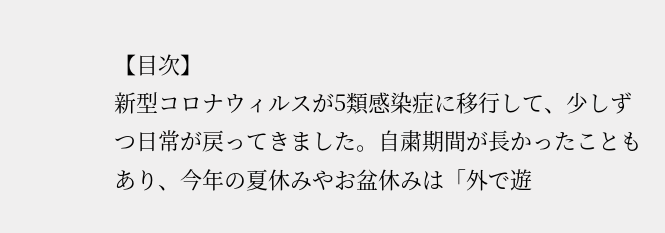【目次】
新型コロナウィルスが5類感染症に移行して、少しずつ日常が戻ってきました。自粛期間が長かったこともあり、今年の夏休みやお盆休みは「外で遊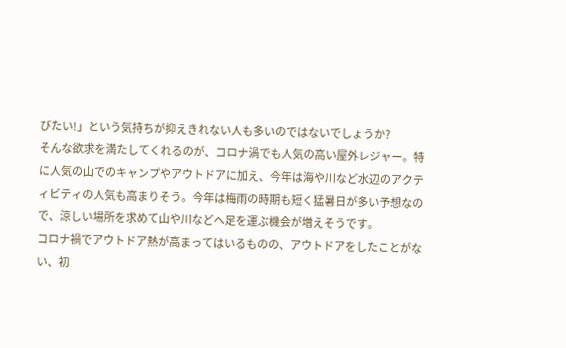びたい!」という気持ちが抑えきれない人も多いのではないでしょうか?
そんな欲求を満たしてくれるのが、コロナ渦でも人気の高い屋外レジャー。特に人気の山でのキャンプやアウトドアに加え、今年は海や川など水辺のアクティビティの人気も高まりそう。今年は梅雨の時期も短く猛暑日が多い予想なので、涼しい場所を求めて山や川などへ足を運ぶ機会が増えそうです。
コロナ禍でアウトドア熱が高まってはいるものの、アウトドアをしたことがない、初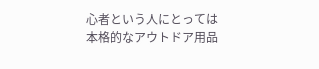心者という人にとっては本格的なアウトドア用品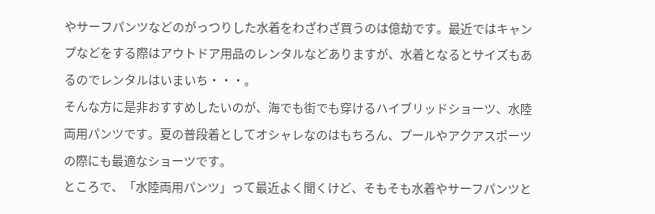やサーフパンツなどのがっつりした水着をわざわざ買うのは億劫です。最近ではキャンプなどをする際はアウトドア用品のレンタルなどありますが、水着となるとサイズもあるのでレンタルはいまいち・・・。
そんな方に是非おすすめしたいのが、海でも街でも穿けるハイブリッドショーツ、水陸両用パンツです。夏の普段着としてオシャレなのはもちろん、プールやアクアスポーツの際にも最適なショーツです。
ところで、「水陸両用パンツ」って最近よく聞くけど、そもそも水着やサーフパンツと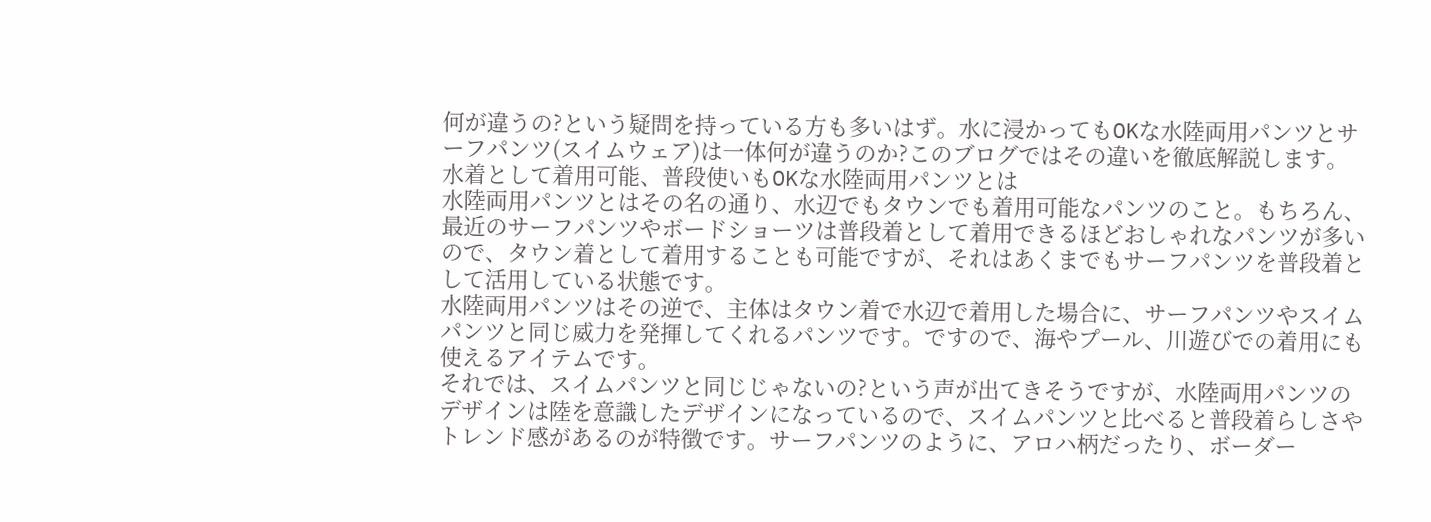何が違うの?という疑問を持っている方も多いはず。水に浸かってもOKな水陸両用パンツとサーフパンツ(スイムウェア)は一体何が違うのか?このブログではその違いを徹底解説します。
水着として着用可能、普段使いもOKな水陸両用パンツとは
水陸両用パンツとはその名の通り、水辺でもタウンでも着用可能なパンツのこと。もちろん、最近のサーフパンツやボードショーツは普段着として着用できるほどおしゃれなパンツが多いので、タウン着として着用することも可能ですが、それはあくまでもサーフパンツを普段着として活用している状態です。
水陸両用パンツはその逆で、主体はタウン着で水辺で着用した場合に、サーフパンツやスイムパンツと同じ威力を発揮してくれるパンツです。ですので、海やプール、川遊びでの着用にも使えるアイテムです。
それでは、スイムパンツと同じじゃないの?という声が出てきそうですが、水陸両用パンツのデザインは陸を意識したデザインになっているので、スイムパンツと比べると普段着らしさやトレンド感があるのが特徴です。サーフパンツのように、アロハ柄だったり、ボーダー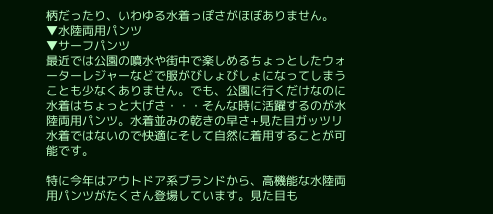柄だったり、いわゆる水着っぽさがほぼありません。
▼水陸両用パンツ
▼サーフパンツ
最近では公園の噴水や街中で楽しめるちょっとしたウォーターレジャーなどで服がびしょびしょになってしまうことも少なくありません。でも、公園に行くだけなのに水着はちょっと大げさ・・・そんな時に活躍するのが水陸両用パンツ。水着並みの乾きの早さ+見た目ガッツリ水着ではないので快適にそして自然に着用することが可能です。

特に今年はアウトドア系ブランドから、高機能な水陸両用パンツがたくさん登場しています。見た目も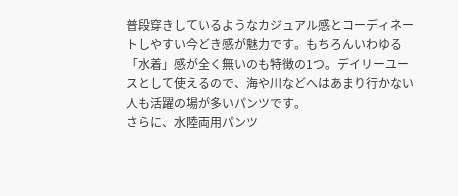普段穿きしているようなカジュアル感とコーディネートしやすい今どき感が魅力です。もちろんいわゆる「水着」感が全く無いのも特徴の1つ。デイリーユースとして使えるので、海や川などへはあまり行かない人も活躍の場が多いパンツです。
さらに、水陸両用パンツ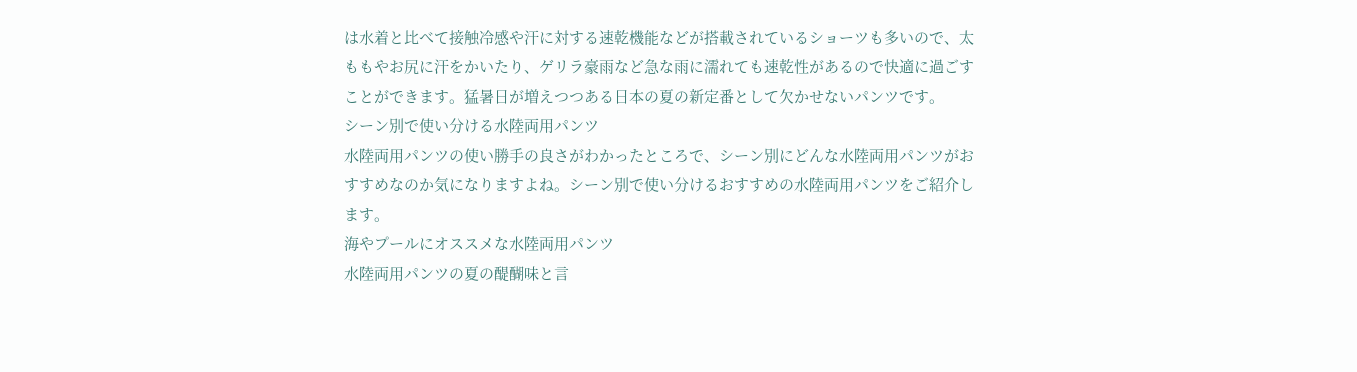は水着と比べて接触冷感や汗に対する速乾機能などが搭載されているショーツも多いので、太ももやお尻に汗をかいたり、ゲリラ豪雨など急な雨に濡れても速乾性があるので快適に過ごすことができます。猛暑日が増えつつある日本の夏の新定番として欠かせないパンツです。
シーン別で使い分ける水陸両用パンツ
水陸両用パンツの使い勝手の良さがわかったところで、シーン別にどんな水陸両用パンツがおすすめなのか気になりますよね。シーン別で使い分けるおすすめの水陸両用パンツをご紹介します。
海やプールにオススメな水陸両用パンツ
水陸両用パンツの夏の醍醐味と言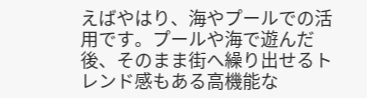えばやはり、海やプールでの活用です。プールや海で遊んだ後、そのまま街へ繰り出せるトレンド感もある高機能な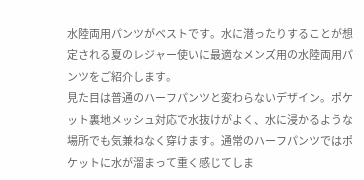水陸両用パンツがベストです。水に潜ったりすることが想定される夏のレジャー使いに最適なメンズ用の水陸両用パンツをご紹介します。
見た目は普通のハーフパンツと変わらないデザイン。ポケット裏地メッシュ対応で水抜けがよく、水に浸かるような場所でも気兼ねなく穿けます。通常のハーフパンツではポケットに水が溜まって重く感じてしま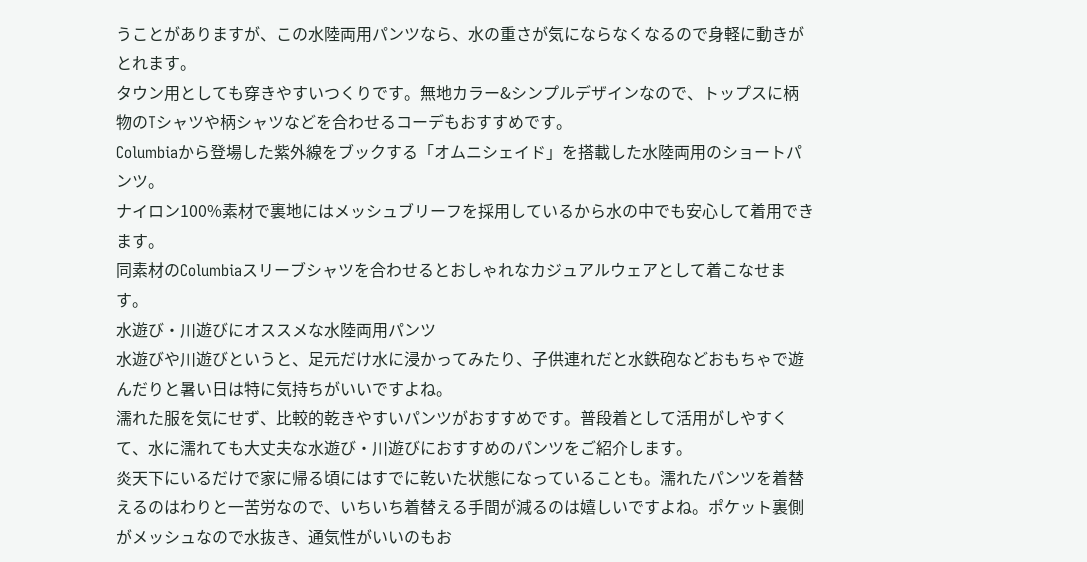うことがありますが、この水陸両用パンツなら、水の重さが気にならなくなるので身軽に動きがとれます。
タウン用としても穿きやすいつくりです。無地カラー&シンプルデザインなので、トップスに柄物のTシャツや柄シャツなどを合わせるコーデもおすすめです。
Columbiaから登場した紫外線をブックする「オムニシェイド」を搭載した水陸両用のショートパンツ。
ナイロン100%素材で裏地にはメッシュブリーフを採用しているから水の中でも安心して着用できます。
同素材のColumbiaスリーブシャツを合わせるとおしゃれなカジュアルウェアとして着こなせます。
水遊び・川遊びにオススメな水陸両用パンツ
水遊びや川遊びというと、足元だけ水に浸かってみたり、子供連れだと水鉄砲などおもちゃで遊んだりと暑い日は特に気持ちがいいですよね。
濡れた服を気にせず、比較的乾きやすいパンツがおすすめです。普段着として活用がしやすくて、水に濡れても大丈夫な水遊び・川遊びにおすすめのパンツをご紹介します。
炎天下にいるだけで家に帰る頃にはすでに乾いた状態になっていることも。濡れたパンツを着替えるのはわりと一苦労なので、いちいち着替える手間が減るのは嬉しいですよね。ポケット裏側がメッシュなので水抜き、通気性がいいのもお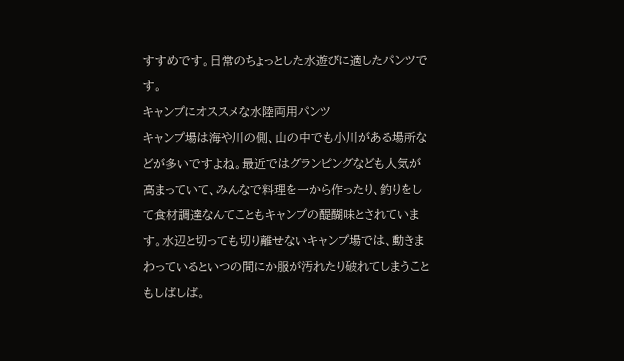すすめです。日常のちょっとした水遊びに適したパンツです。
キャンプにオススメな水陸両用パンツ
キャンプ場は海や川の側、山の中でも小川がある場所などが多いですよね。最近ではグランピングなども人気が高まっていて、みんなで料理を一から作ったり、釣りをして食材調達なんてこともキャンプの醍醐味とされています。水辺と切っても切り離せないキャンプ場では、動きまわっているといつの間にか服が汚れたり破れてしまうこともしばしば。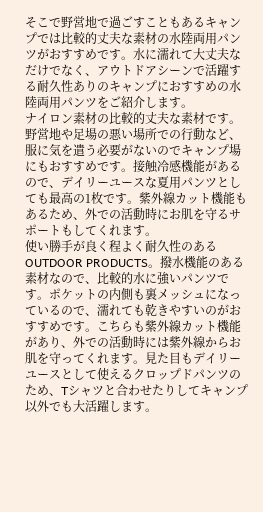そこで野営地で過ごすこともあるキャンプでは比較的丈夫な素材の水陸両用パンツがおすすめです。水に濡れて大丈夫なだけでなく、アウトドアシーンで活躍する耐久性ありのキャンプにおすすめの水陸両用パンツをご紹介します。
ナイロン素材の比較的丈夫な素材です。野営地や足場の悪い場所での行動など、服に気を遣う必要がないのでキャンプ場にもおすすめです。接触冷感機能があるので、デイリーユースな夏用パンツとしても最高の1枚です。紫外線カット機能もあるため、外での活動時にお肌を守るサポートもしてくれます。
使い勝手が良く程よく耐久性のあるOUTDOOR PRODUCTS。撥水機能のある素材なので、比較的水に強いパンツです。ポケットの内側も裏メッシュになっているので、濡れても乾きやすいのがおすすめです。こちらも紫外線カット機能があり、外での活動時には紫外線からお肌を守ってくれます。見た目もデイリーユースとして使えるクロップドパンツのため、Tシャツと合わせたりしてキャンプ以外でも大活躍します。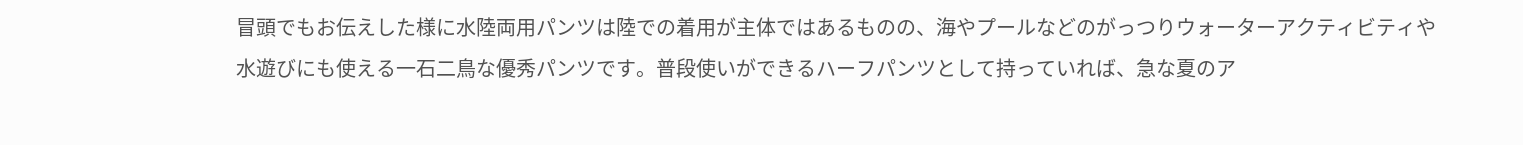冒頭でもお伝えした様に水陸両用パンツは陸での着用が主体ではあるものの、海やプールなどのがっつりウォーターアクティビティや水遊びにも使える一石二鳥な優秀パンツです。普段使いができるハーフパンツとして持っていれば、急な夏のア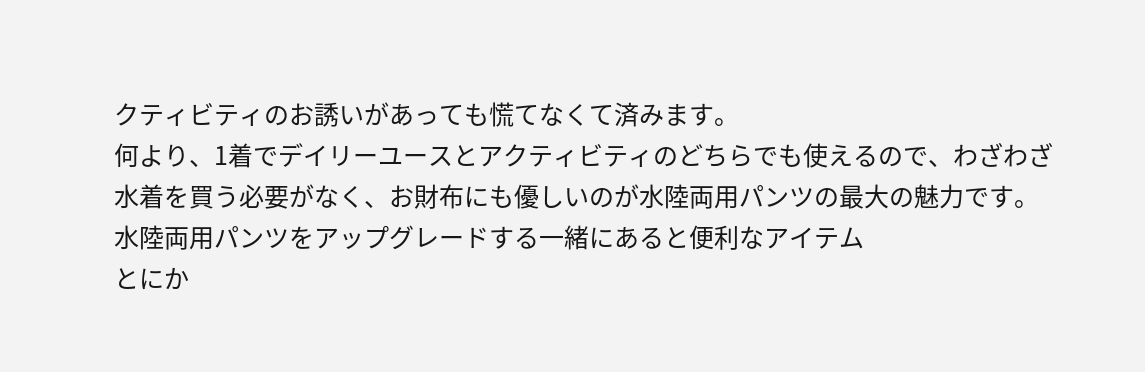クティビティのお誘いがあっても慌てなくて済みます。
何より、1着でデイリーユースとアクティビティのどちらでも使えるので、わざわざ水着を買う必要がなく、お財布にも優しいのが水陸両用パンツの最大の魅力です。
水陸両用パンツをアップグレードする一緒にあると便利なアイテム
とにか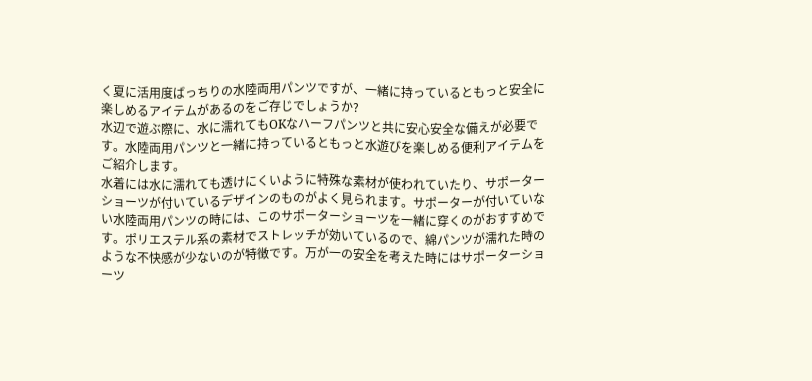く夏に活用度ばっちりの水陸両用パンツですが、一緒に持っているともっと安全に楽しめるアイテムがあるのをご存じでしょうか?
水辺で遊ぶ際に、水に濡れてもOKなハーフパンツと共に安心安全な備えが必要です。水陸両用パンツと一緒に持っているともっと水遊びを楽しめる便利アイテムをご紹介します。
水着には水に濡れても透けにくいように特殊な素材が使われていたり、サポーターショーツが付いているデザインのものがよく見られます。サポーターが付いていない水陸両用パンツの時には、このサポーターショーツを一緒に穿くのがおすすめです。ポリエステル系の素材でストレッチが効いているので、綿パンツが濡れた時のような不快感が少ないのが特徴です。万が一の安全を考えた時にはサポーターショーツ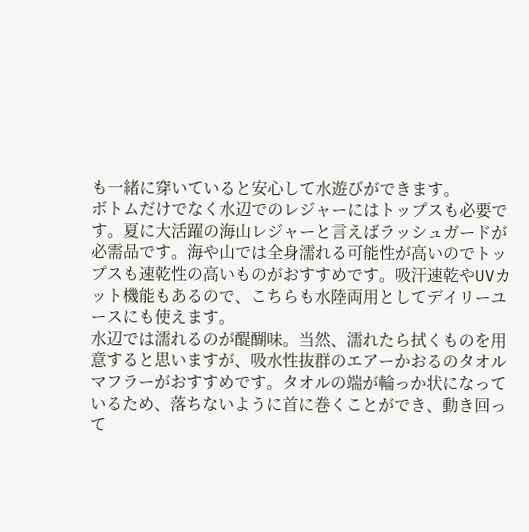も一緒に穿いていると安心して水遊びができます。
ボトムだけでなく水辺でのレジャーにはトップスも必要です。夏に大活躍の海山レジャーと言えばラッシュガードが必需品です。海や山では全身濡れる可能性が高いのでトップスも速乾性の高いものがおすすめです。吸汗速乾やUVカット機能もあるので、こちらも水陸両用としてデイリーユースにも使えます。
水辺では濡れるのが醍醐味。当然、濡れたら拭くものを用意すると思いますが、吸水性抜群のエアーかおるのタオルマフラーがおすすめです。タオルの端が輪っか状になっているため、落ちないように首に巻くことができ、動き回って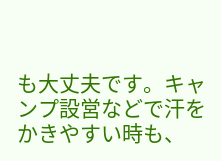も大丈夫です。キャンプ設営などで汗をかきやすい時も、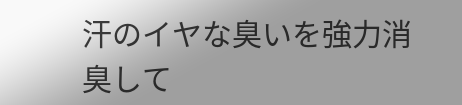汗のイヤな臭いを強力消臭して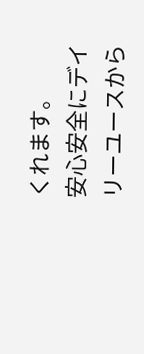くれます。
安心安全にデイリーユースから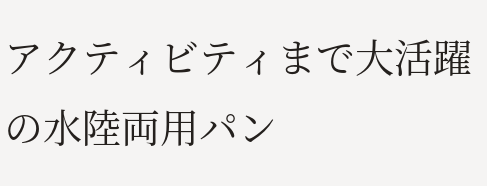アクティビティまで大活躍の水陸両用パン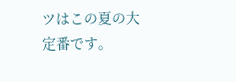ツはこの夏の大定番です。